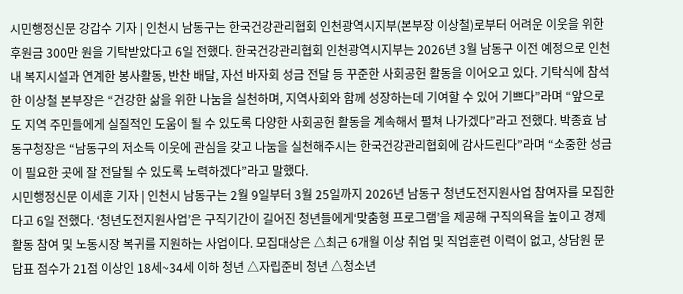시민행정신문 강갑수 기자 | 인천시 남동구는 한국건강관리협회 인천광역시지부(본부장 이상철)로부터 어려운 이웃을 위한 후원금 300만 원을 기탁받았다고 6일 전했다. 한국건강관리협회 인천광역시지부는 2026년 3월 남동구 이전 예정으로 인천 내 복지시설과 연계한 봉사활동, 반찬 배달, 자선 바자회 성금 전달 등 꾸준한 사회공헌 활동을 이어오고 있다. 기탁식에 참석한 이상철 본부장은 “건강한 삶을 위한 나눔을 실천하며, 지역사회와 함께 성장하는데 기여할 수 있어 기쁘다”라며 “앞으로도 지역 주민들에게 실질적인 도움이 될 수 있도록 다양한 사회공헌 활동을 계속해서 펼쳐 나가겠다”라고 전했다. 박종효 남동구청장은 “남동구의 저소득 이웃에 관심을 갖고 나눔을 실천해주시는 한국건강관리협회에 감사드린다”라며 “소중한 성금이 필요한 곳에 잘 전달될 수 있도록 노력하겠다”라고 말했다.
시민행정신문 이세훈 기자 | 인천시 남동구는 2월 9일부터 3월 25일까지 2026년 남동구 청년도전지원사업 참여자를 모집한다고 6일 전했다. ‘청년도전지원사업’은 구직기간이 길어진 청년들에게‘맞춤형 프로그램’을 제공해 구직의욕을 높이고 경제활동 참여 및 노동시장 복귀를 지원하는 사업이다. 모집대상은 △최근 6개월 이상 취업 및 직업훈련 이력이 없고, 상담원 문답표 점수가 21점 이상인 18세~34세 이하 청년 △자립준비 청년 △청소년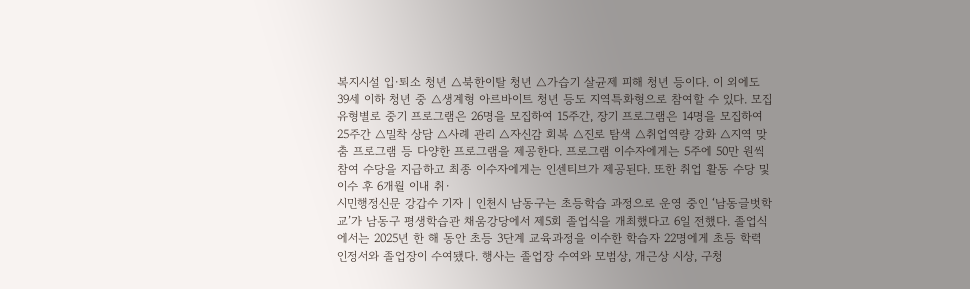복지시설 입·퇴소 청년 △북한이탈 청년 △가습기 살균제 피해 청년 등이다. 이 외에도 39세 이하 청년 중 △생계형 아르바이트 청년 등도 지역특화형으로 참여할 수 있다. 모집 유형별로 중기 프로그램은 26명을 모집하여 15주간, 장기 프로그램은 14명을 모집하여 25주간 △밀착 상담 △사례 관리 △자신감 회복 △진로 탐색 △취업역량 강화 △지역 맞춤 프로그램 등 다양한 프로그램을 제공한다. 프로그램 이수자에게는 5주에 50만 원씩 참여 수당을 지급하고 최종 이수자에게는 인센티브가 제공된다. 또한 취업 활동 수당 및 이수 후 6개월 이내 취·
시민행정신문 강갑수 기자 | 인천시 남동구는 초등학습 과정으로 운영 중인 ‘남동글벗학교’가 남동구 평생학습관 채움강당에서 제5회 졸업식을 개최했다고 6일 전했다. 졸업식에서는 2025년 한 해 동안 초등 3단계 교육과정을 이수한 학습자 22명에게 초등 학력 인정서와 졸업장이 수여됐다. 행사는 졸업장 수여와 모범상, 개근상 시상, 구청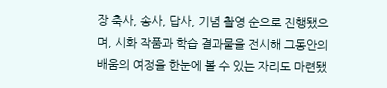장 축사, 송사, 답사, 기념 촬영 순으로 진행됐으며, 시화 작품과 학습 결과물을 전시해 그동안의 배움의 여정을 한눈에 볼 수 있는 자리도 마련됐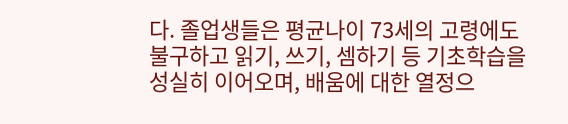다. 졸업생들은 평균나이 73세의 고령에도 불구하고 읽기, 쓰기, 셈하기 등 기초학습을 성실히 이어오며, 배움에 대한 열정으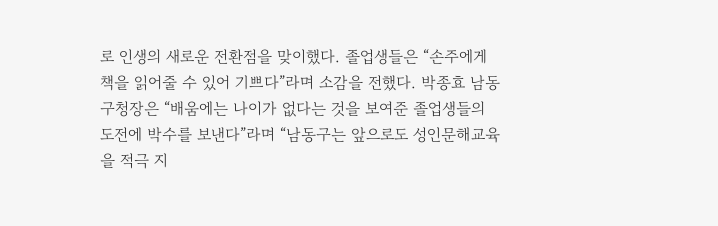로 인생의 새로운 전환점을 맞이했다. 졸업생들은 “손주에게 책을 읽어줄 수 있어 기쁘다”라며 소감을 전했다. 박종효 남동구청장은 “배움에는 나이가 없다는 것을 보여준 졸업생들의 도전에 박수를 보낸다”라며 “남동구는 앞으로도 성인문해교육을 적극 지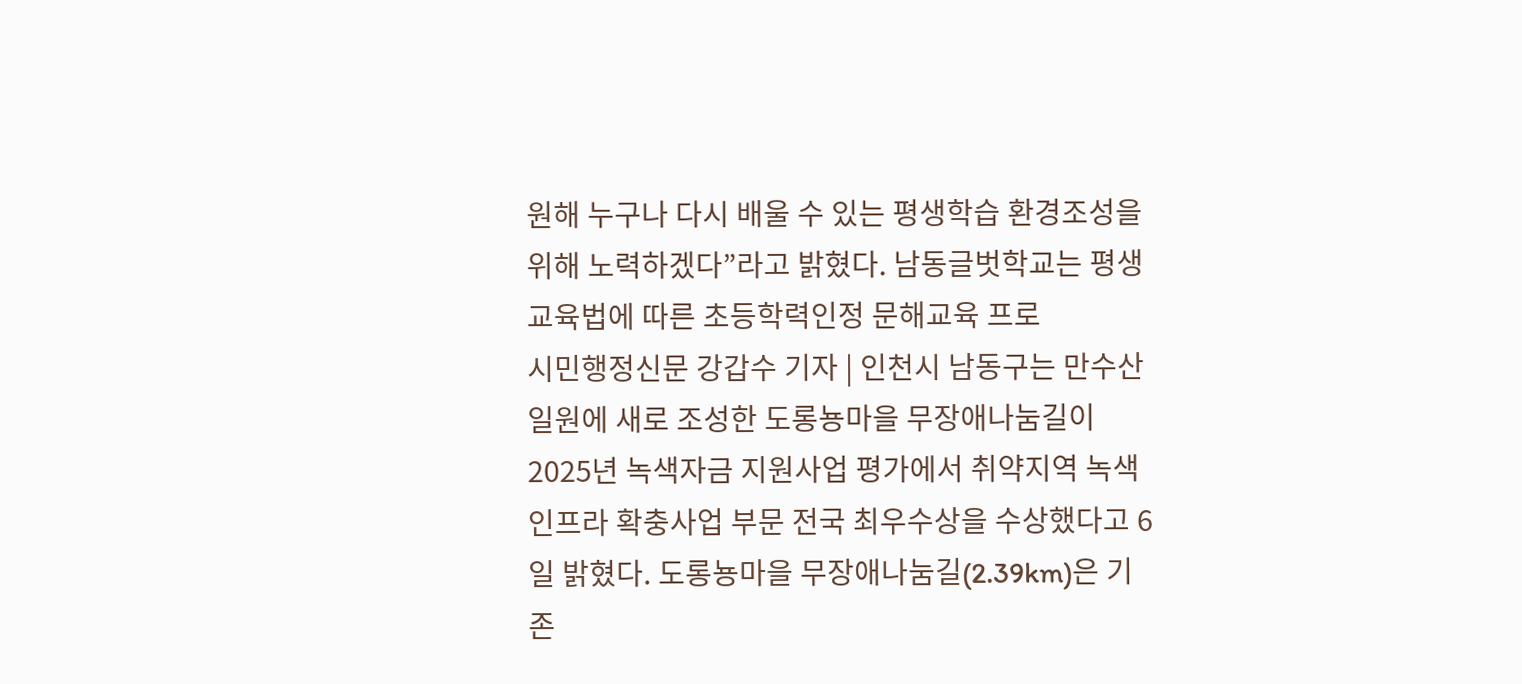원해 누구나 다시 배울 수 있는 평생학습 환경조성을 위해 노력하겠다”라고 밝혔다. 남동글벗학교는 평생교육법에 따른 초등학력인정 문해교육 프로
시민행정신문 강갑수 기자 | 인천시 남동구는 만수산 일원에 새로 조성한 도롱뇽마을 무장애나눔길이 2025년 녹색자금 지원사업 평가에서 취약지역 녹색 인프라 확충사업 부문 전국 최우수상을 수상했다고 6일 밝혔다. 도롱뇽마을 무장애나눔길(2.39km)은 기존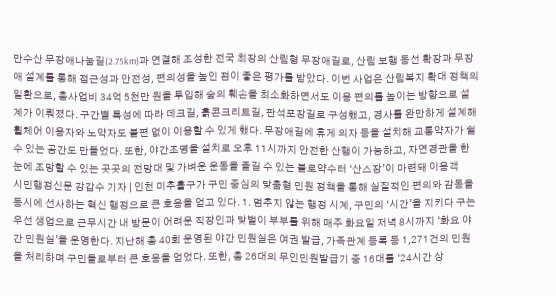만수산 무장애나눔길(2.75km)과 연결해 조성한 전국 최장의 산림형 무장애길로, 산림 보행 동선 확장과 무장애 설계를 통해 접근성과 안전성, 편의성을 높인 점이 좋은 평가를 받았다. 이번 사업은 산림복지 확대 정책의 일환으로, 총사업비 34억 5천만 원을 투입해 숲의 훼손을 최소화하면서도 이용 편의를 높이는 방향으로 설계가 이뤄졌다. 구간별 특성에 따라 데크길, 흙콘크리트길, 판석포장길로 구성했고, 경사를 완만하게 설계해 휠체어 이용자와 노약자도 불편 없이 이용할 수 있게 했다. 무장애길에 휴게 의자 등을 설치해 교통약자가 쉴 수 있는 공간도 만들었다. 또한, 야간조명을 설치로 오후 11시까지 안전한 산행이 가능하고, 자연경관을 한눈에 조망할 수 있는 곳곳의 전망대 및 가벼운 운동을 즐길 수 있는 불로약수터 ‘산스장’이 마련돼 이용객
시민행정신문 강갑수 기자 | 인천 미추홀구가 구민 중심의 맞춤형 민원 정책을 통해 실질적인 편의와 감동을 동시에 선사하는 혁신 행정으로 큰 호응을 얻고 있다. 1. 멈추지 않는 행정 시계, 구민의 ‘시간’을 지키다 구는 우선 생업으로 근무시간 내 방문이 어려운 직장인과 맞벌이 부부를 위해 매주 화요일 저녁 8시까지 ‘화요 야간 민원실’을 운영한다. 지난해 총 40회 운영된 야간 민원실은 여권 발급, 가족관계 등록 등 1,271건의 민원을 처리하며 구민들로부터 큰 호응을 얻었다. 또한, 총 26대의 무인민원발급기 중 16대를 ‘24시간 상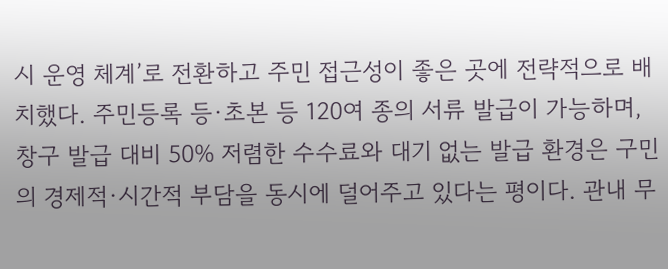시 운영 체계’로 전환하고 주민 접근성이 좋은 곳에 전략적으로 배치했다. 주민등록 등·초본 등 120여 종의 서류 발급이 가능하며, 창구 발급 대비 50% 저렴한 수수료와 대기 없는 발급 환경은 구민의 경제적·시간적 부담을 동시에 덜어주고 있다는 평이다. 관내 무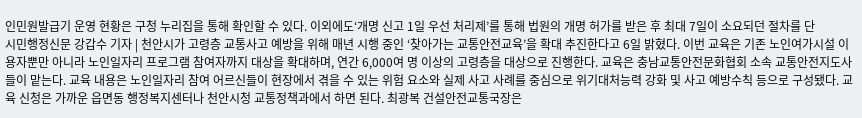인민원발급기 운영 현황은 구청 누리집을 통해 확인할 수 있다. 이외에도‘개명 신고 1일 우선 처리제’를 통해 법원의 개명 허가를 받은 후 최대 7일이 소요되던 절차를 단
시민행정신문 강갑수 기자 | 천안시가 고령층 교통사고 예방을 위해 매년 시행 중인 ‘찾아가는 교통안전교육’을 확대 추진한다고 6일 밝혔다. 이번 교육은 기존 노인여가시설 이용자뿐만 아니라 노인일자리 프로그램 참여자까지 대상을 확대하며, 연간 6,000여 명 이상의 고령층을 대상으로 진행한다. 교육은 충남교통안전문화협회 소속 교통안전지도사들이 맡는다. 교육 내용은 노인일자리 참여 어르신들이 현장에서 겪을 수 있는 위험 요소와 실제 사고 사례를 중심으로 위기대처능력 강화 및 사고 예방수칙 등으로 구성됐다. 교육 신청은 가까운 읍면동 행정복지센터나 천안시청 교통정책과에서 하면 된다. 최광복 건설안전교통국장은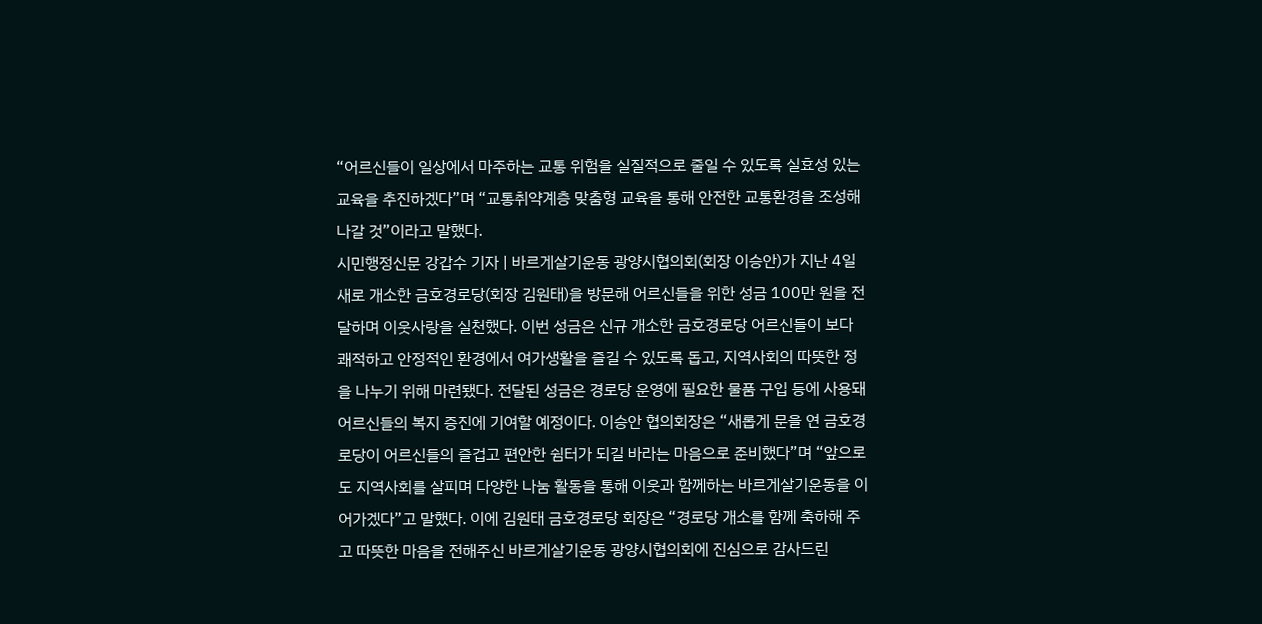“어르신들이 일상에서 마주하는 교통 위험을 실질적으로 줄일 수 있도록 실효성 있는 교육을 추진하겠다”며 “교통취약계층 맞춤형 교육을 통해 안전한 교통환경을 조성해 나갈 것”이라고 말했다.
시민행정신문 강갑수 기자 | 바르게살기운동 광양시협의회(회장 이승안)가 지난 4일 새로 개소한 금호경로당(회장 김원태)을 방문해 어르신들을 위한 성금 100만 원을 전달하며 이웃사랑을 실천했다. 이번 성금은 신규 개소한 금호경로당 어르신들이 보다 쾌적하고 안정적인 환경에서 여가생활을 즐길 수 있도록 돕고, 지역사회의 따뜻한 정을 나누기 위해 마련됐다. 전달된 성금은 경로당 운영에 필요한 물품 구입 등에 사용돼 어르신들의 복지 증진에 기여할 예정이다. 이승안 협의회장은 “새롭게 문을 연 금호경로당이 어르신들의 즐겁고 편안한 쉼터가 되길 바라는 마음으로 준비했다”며 “앞으로도 지역사회를 살피며 다양한 나눔 활동을 통해 이웃과 함께하는 바르게살기운동을 이어가겠다”고 말했다. 이에 김원태 금호경로당 회장은 “경로당 개소를 함께 축하해 주고 따뜻한 마음을 전해주신 바르게살기운동 광양시협의회에 진심으로 감사드린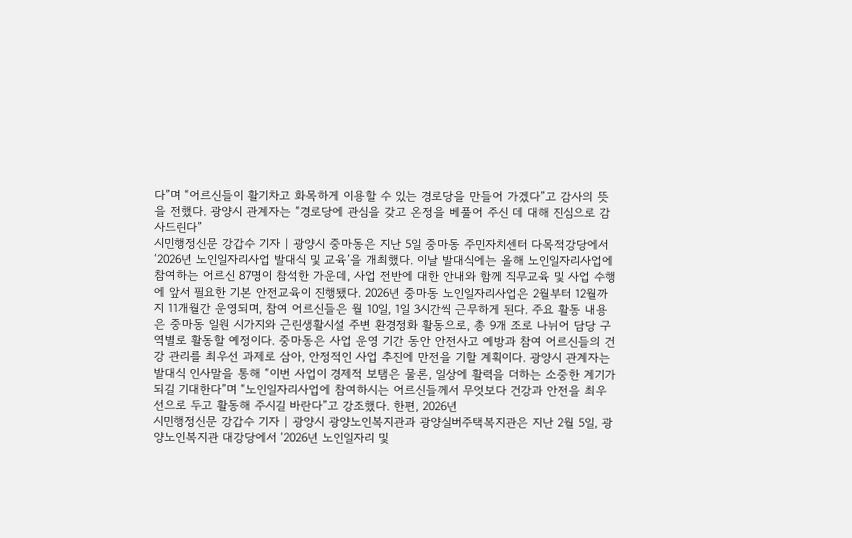다”며 “어르신들이 활기차고 화목하게 이용할 수 있는 경로당을 만들어 가겠다”고 감사의 뜻을 전했다. 광양시 관계자는 “경로당에 관심을 갖고 온정을 베풀어 주신 데 대해 진심으로 감사드린다”
시민행정신문 강갑수 기자 | 광양시 중마동은 지난 5일 중마동 주민자치센터 다목적강당에서 ‘2026년 노인일자리사업 발대식 및 교육’을 개최했다. 이날 발대식에는 올해 노인일자리사업에 참여하는 어르신 87명이 참석한 가운데, 사업 전반에 대한 안내와 함께 직무교육 및 사업 수행에 앞서 필요한 기본 안전교육이 진행됐다. 2026년 중마동 노인일자리사업은 2월부터 12월까지 11개월간 운영되며, 참여 어르신들은 월 10일, 1일 3시간씩 근무하게 된다. 주요 활동 내용은 중마동 일원 시가지와 근린생활시설 주변 환경정화 활동으로, 총 9개 조로 나뉘어 담당 구역별로 활동할 예정이다. 중마동은 사업 운영 기간 동안 안전사고 예방과 참여 어르신들의 건강 관리를 최우선 과제로 삼아, 안정적인 사업 추진에 만전을 기할 계획이다. 광양시 관계자는 발대식 인사말을 통해 “이번 사업이 경제적 보탬은 물론, 일상에 활력을 더하는 소중한 계기가 되길 기대한다”며 “노인일자리사업에 참여하시는 어르신들께서 무엇보다 건강과 안전을 최우선으로 두고 활동해 주시길 바란다”고 강조했다. 한편, 2026년
시민행정신문 강갑수 기자 | 광양시 광양노인복지관과 광양실버주택복지관은 지난 2월 5일, 광양노인복지관 대강당에서 ‘2026년 노인일자리 및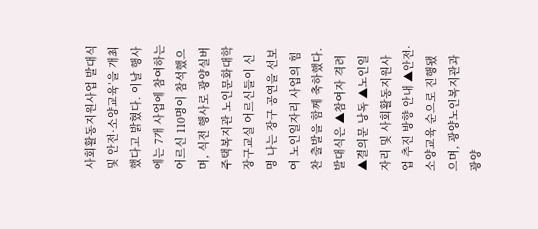사회활동지원사업 발대식 및 안전·소양교육’을 개최했다고 밝혔다. 이날 행사에는 7개 사업에 참여하는 어르신 110명이 참석했으며, 식전 행사로 광양실버주택복지관 노인문화대학 장구교실 어르신들이 신명 나는 장구 공연을 선보여 노인일자리 사업의 힘찬 출발을 함께 축하했다. 발대식은 ▲참여자 격려 ▲결의문 낭독 ▲노인일자리 및 사회활동지원사업 추진 방향 안내 ▲안전·소양교육 순으로 진행됐으며, 광양노인복지관과 광양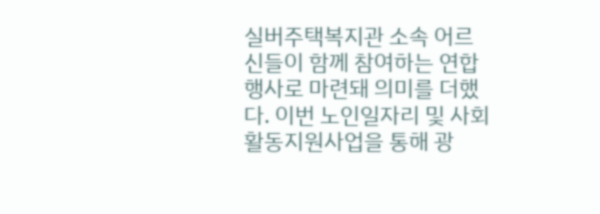실버주택복지관 소속 어르신들이 함께 참여하는 연합 행사로 마련돼 의미를 더했다. 이번 노인일자리 및 사회활동지원사업을 통해 광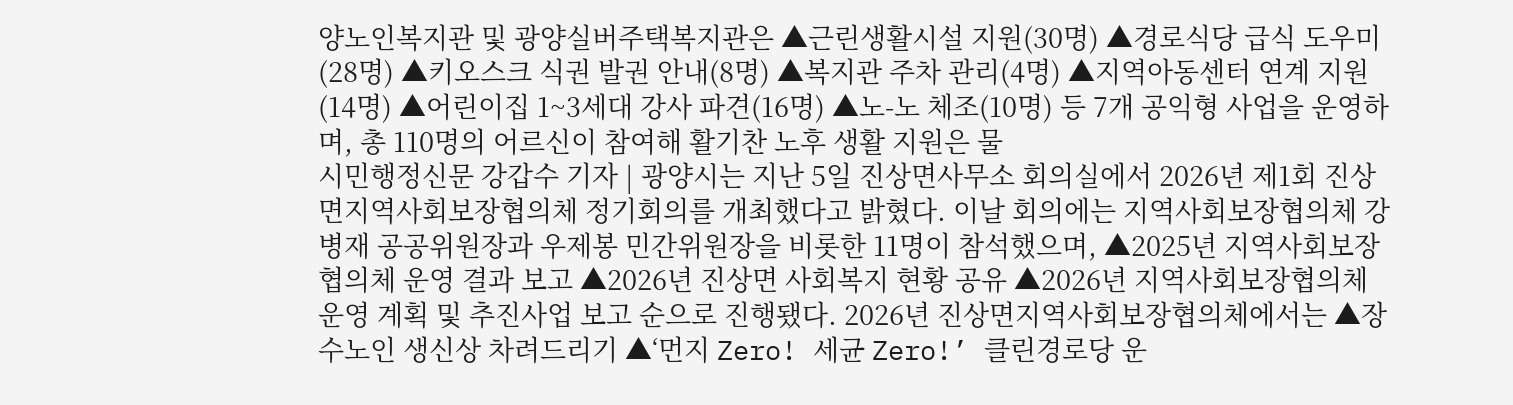양노인복지관 및 광양실버주택복지관은 ▲근린생활시설 지원(30명) ▲경로식당 급식 도우미(28명) ▲키오스크 식권 발권 안내(8명) ▲복지관 주차 관리(4명) ▲지역아동센터 연계 지원(14명) ▲어린이집 1~3세대 강사 파견(16명) ▲노-노 체조(10명) 등 7개 공익형 사업을 운영하며, 총 110명의 어르신이 참여해 활기찬 노후 생활 지원은 물
시민행정신문 강갑수 기자 | 광양시는 지난 5일 진상면사무소 회의실에서 2026년 제1회 진상면지역사회보장협의체 정기회의를 개최했다고 밝혔다. 이날 회의에는 지역사회보장협의체 강병재 공공위원장과 우제봉 민간위원장을 비롯한 11명이 참석했으며, ▲2025년 지역사회보장협의체 운영 결과 보고 ▲2026년 진상면 사회복지 현황 공유 ▲2026년 지역사회보장협의체 운영 계획 및 추진사업 보고 순으로 진행됐다. 2026년 진상면지역사회보장협의체에서는 ▲장수노인 생신상 차려드리기 ▲‘먼지 Zero! 세균 Zero!’ 클린경로당 운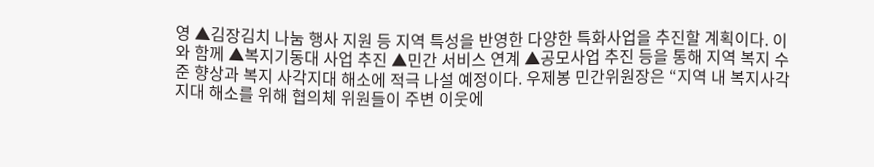영 ▲김장김치 나눔 행사 지원 등 지역 특성을 반영한 다양한 특화사업을 추진할 계획이다. 이와 함께 ▲복지기동대 사업 추진 ▲민간 서비스 연계 ▲공모사업 추진 등을 통해 지역 복지 수준 향상과 복지 사각지대 해소에 적극 나설 예정이다. 우제봉 민간위원장은 “지역 내 복지사각지대 해소를 위해 협의체 위원들이 주변 이웃에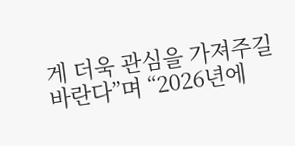게 더욱 관심을 가져주길 바란다”며 “2026년에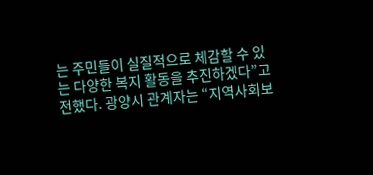는 주민들이 실질적으로 체감할 수 있는 다양한 복지 활동을 추진하겠다”고 전했다. 광양시 관계자는 “지역사회보